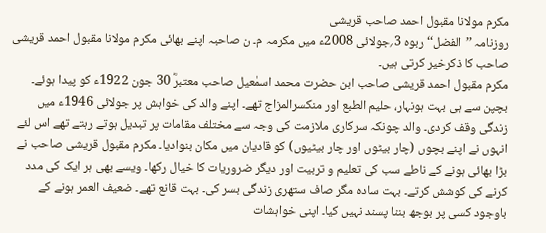مکرم مولانا مقبول احمد صاحب قریشی
روزنامہ ’’الفضل‘‘ ربوہ 3؍جولائی 2008ء میں مکرمہ م۔ ن صاحبہ اپنے بھائی مکرم مولانا مقبول احمد قریشی صاحب کا ذکرخیر کرتی ہیں۔
مکرم مقبول احمد قریشی صاحب ابن حضرت محمد اسمٰعیل صاحب معتبرؓ 30 جون 1922ء کو پیدا ہوئے۔ بچپن سے ہی بہت ہونہار، حلیم الطبع اور منکسرالمزاج تھے۔ اپنے والد کی خواہش پر جولائی 1946ء میں زندگی وقف کردی۔ والد چونکہ سرکاری ملازمت کی وجہ سے مختلف مقامات پر تبدیل ہوتے رہتے تھے اس لئے انہوں نے اپنے بچوں (چار بیٹوں اور چار بیٹیوں) کو قادیان میں مکان بنوادیا۔ مکرم مقبول قریشی صاحب نے بڑا بھائی ہونے کے ناطے سب کی تعلیم و تربیت اور دیگر ضروریات کا خیال رکھا۔ ویسے بھی ہر ایک کی مدد کرنے کی کوشش کرتے۔ بہت سادہ مگر صاف ستھری زندگی بسر کی۔ بہت قانع تھے۔ ضعیف العمر ہونے کے باوجود کسی پر بوجھ بننا پسند نہیں کیا۔ اپنی خواہشات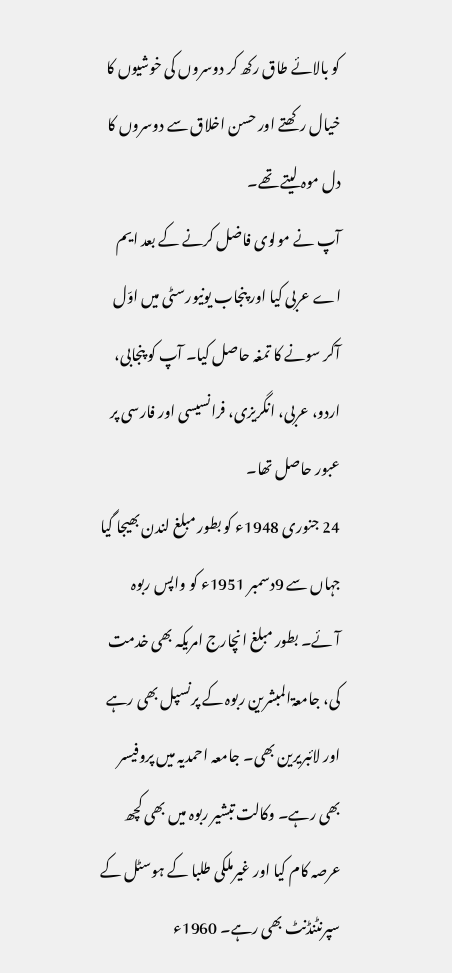کو بالائے طاق رکھ کر دوسروں کی خوشیوں کا خیال رکھتے اور حسن اخلاق سے دوسروں کا دل موہ لیتے تھے۔
آپ نے مولوی فاضل کرنے کے بعد ایم اے عربی کیا اور پنجاب یونیورسٹی میں اوّل آکر سونے کا تمغہ حاصل کیا۔ آپ کو پنجابی، اردو، عربی، انگریزی، فرانسیسی اور فارسی پر عبور حاصل تھا۔
24 جنوری 1948ء کو بطور مبلغ لندن بھیجا گیا جہاں سے 9دسمبر 1951ء کو واپس ربوہ آئے۔ بطور مبلغ انچارج امریکہ بھی خدمت کی، جامعۃالمبشرین ربوہ کے پرنسپل بھی رہے اور لائبریرین بھی۔ جامعہ احمدیہ میں پروفیسر بھی رہے۔ وکالت تبشیر ربوہ میں بھی کچھ عرصہ کام کیا اور غیرملکی طلبا کے ہوسٹل کے سپرنٹنڈنٹ بھی رہے۔ 1960ء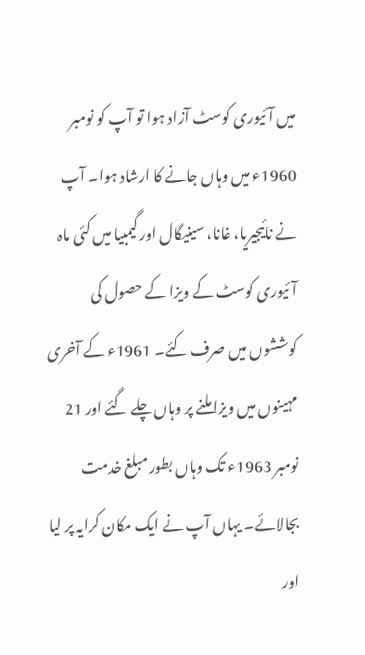میں آئیوری کوسٹ آزاد ہوا تو آپ کو نومبر 1960ء میں وہاں جانے کا ارشاد ہوا۔ آپ نے نائیجیریا، غانا، سینیگال اور گیمبیا میں کئی ماہ آئیوری کوسٹ کے ویزا کے حصول کی کوششوں میں صرف کئے۔ 1961ء کے آخری مہینوں میں ویزا ملنے پر وہاں چلے گئے اور 21 نومبر 1963ء تک وہاں بطور مبلغ خدمت بجالائے۔ یہاں آپ نے ایک مکان کرایہ پر لیا اور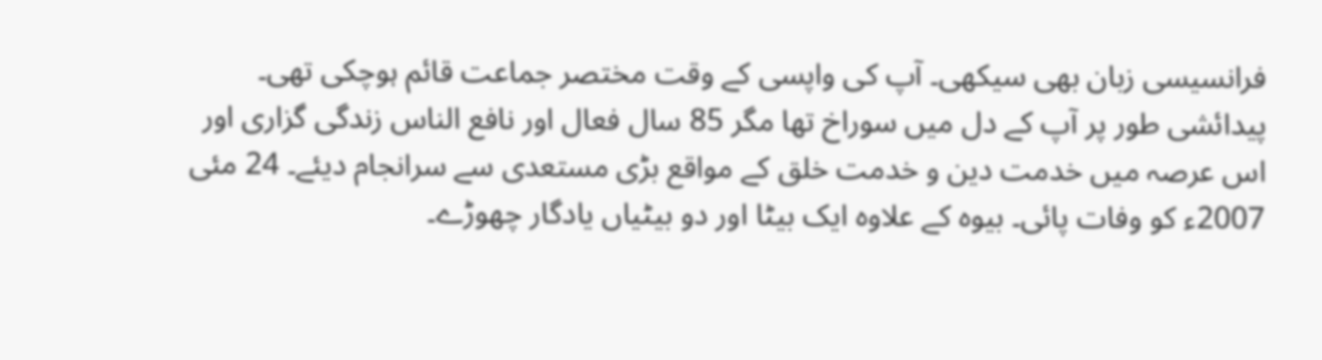فرانسیسی زبان بھی سیکھی۔ آپ کی واپسی کے وقت مختصر جماعت قائم ہوچکی تھی۔
پیدائشی طور پر آپ کے دل میں سوراخ تھا مگر 85 سال فعال اور نافع الناس زندگی گزاری اور اس عرصہ میں خدمت دین و خدمت خلق کے مواقع بڑی مستعدی سے سرانجام دیئے۔ 24 مئی 2007ء کو وفات پائی۔ بیوہ کے علاوہ ایک بیٹا اور دو بیٹیاں یادگار چھوڑے۔